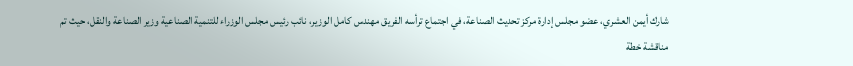شارك أيمن العشري، عضو مجلس إدارة مركز تحديث الصناعة، في اجتماع ترأسه الفريق مهندس كامل الوزير، نائب رئيس مجلس الوزراء للتنمية الصناعية وزير الصناعة والنقل، حيث تم مناقشة خطة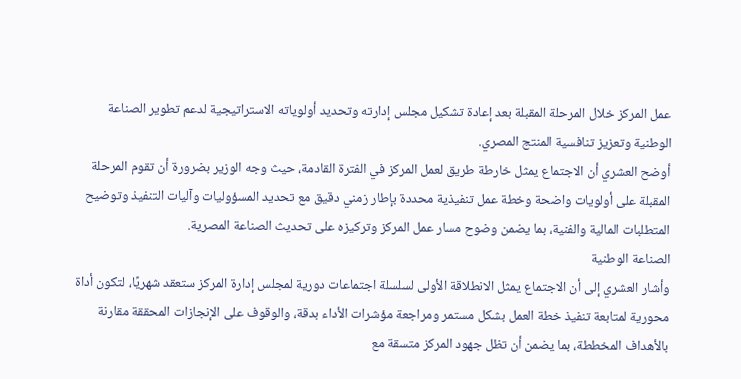عمل المركز خلال المرحلة المقبلة بعد إعادة تشكيل مجلس إدارته وتحديد أولوياته الاستراتيجية لدعم تطوير الصناعة الوطنية وتعزيز تنافسية المنتج المصري.
أوضح العشري أن الاجتماع يمثل خارطة طريق لعمل المركز في الفترة القادمة، حيث وجه الوزير بضرورة أن تقوم المرحلة المقبلة على أولويات واضحة وخطة عمل تنفيذية محددة بإطار زمني دقيق مع تحديد المسؤوليات وآليات التنفيذ وتوضيح المتطلبات المالية والفنية، بما يضمن وضوح مسار عمل المركز وتركيزه على تحديث الصناعة المصرية.
الصناعة الوطنية
وأشار العشري إلى أن الاجتماع يمثل الانطلاقة الأولى لسلسلة اجتماعات دورية لمجلس إدارة المركز ستعقد شهريًا، لتكون أداة محورية لمتابعة تنفيذ خطة العمل بشكل مستمر ومراجعة مؤشرات الأداء بدقة، والوقوف على الإنجازات المحققة مقارنة بالأهداف المخططة، بما يضمن أن تظل جهود المركز متسقة مع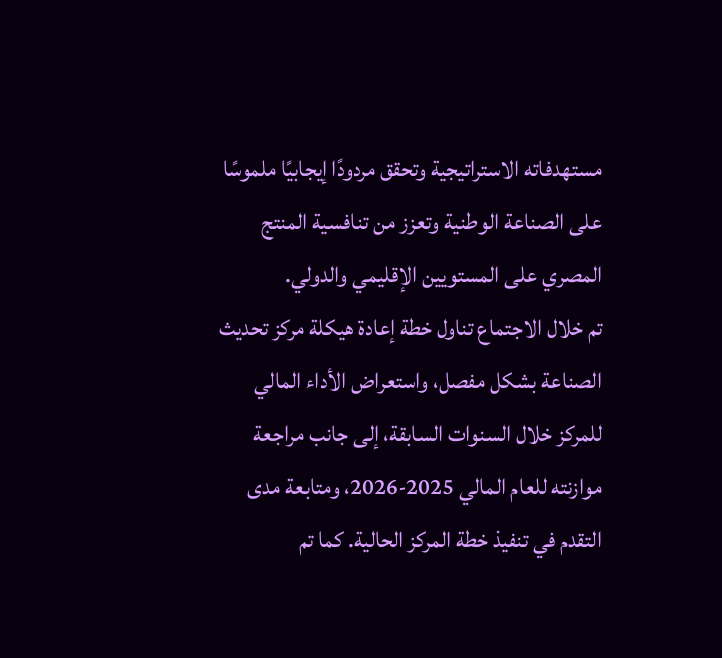مستهدفاته الاستراتيجية وتحقق مردودًا إيجابيًا ملموسًا على الصناعة الوطنية وتعزز من تنافسية المنتج المصري على المستويين الإقليمي والدولي.
تم خلال الاجتماع تناول خطة إعادة هيكلة مركز تحديث الصناعة بشكل مفصل، واستعراض الأداء المالي للمركز خلال السنوات السابقة، إلى جانب مراجعة موازنته للعام المالي 2025-2026، ومتابعة مدى التقدم في تنفيذ خطة المركز الحالية. كما تم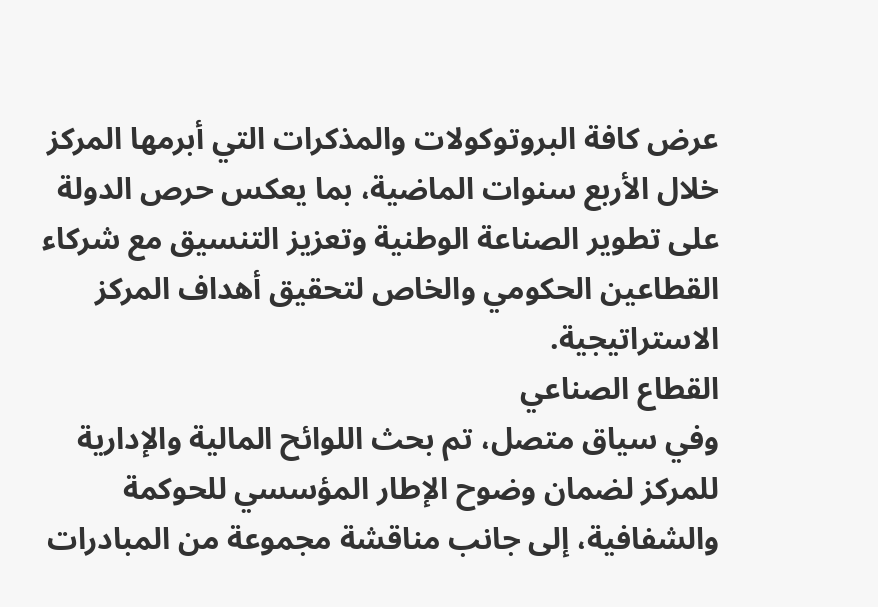عرض كافة البروتوكولات والمذكرات التي أبرمها المركز خلال الأربع سنوات الماضية، بما يعكس حرص الدولة على تطوير الصناعة الوطنية وتعزيز التنسيق مع شركاء القطاعين الحكومي والخاص لتحقيق أهداف المركز الاستراتيجية.
القطاع الصناعي
وفي سياق متصل، تم بحث اللوائح المالية والإدارية للمركز لضمان وضوح الإطار المؤسسي للحوكمة والشفافية، إلى جانب مناقشة مجموعة من المبادرات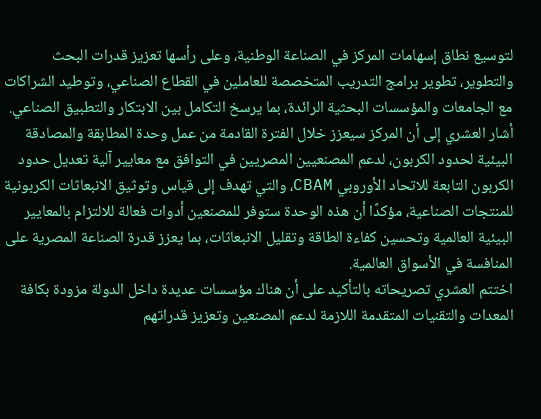لتوسيع نطاق إسهامات المركز في الصناعة الوطنية، وعلى رأسها تعزيز قدرات البحث والتطوير، تطوير برامج التدريب المتخصصة للعاملين في القطاع الصناعي، وتوطيد الشراكات مع الجامعات والمؤسسات البحثية الرائدة، بما يرسخ التكامل بين الابتكار والتطبيق الصناعي.
أشار العشري إلى أن المركز سيعزز خلال الفترة القادمة من عمل وحدة المطابقة والمصادقة البيئية لحدود الكربون، لدعم المصنعيين المصريين في التوافق مع معايير آلية تعديل حدود الكربون التابعة للاتحاد الأوروبي CBAM، والتي تهدف إلى قياس وتوثيق الانبعاثات الكربونية للمنتجات الصناعية، مؤكدًا أن هذه الوحدة ستوفر للمصنعين أدوات فعالة للالتزام بالمعايير البيئية العالمية وتحسين كفاءة الطاقة وتقليل الانبعاثات، بما يعزز قدرة الصناعة المصرية على المنافسة في الأسواق العالمية.
اختتم العشري تصريحاته بالتأكيد على أن هناك مؤسسات عديدة داخل الدولة مزودة بكافة المعدات والتقنيات المتقدمة اللازمة لدعم المصنعين وتعزيز قدراتهم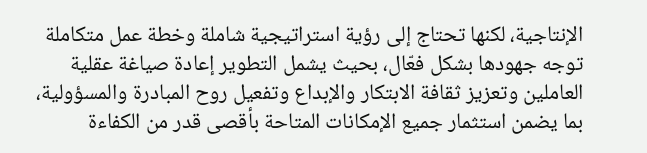الإنتاجية، لكنها تحتاج إلى رؤية استراتيجية شاملة وخطة عمل متكاملة توجه جهودها بشكل فعّال، بحيث يشمل التطوير إعادة صياغة عقلية العاملين وتعزيز ثقافة الابتكار والإبداع وتفعيل روح المبادرة والمسؤولية، بما يضمن استثمار جميع الإمكانات المتاحة بأقصى قدر من الكفاءة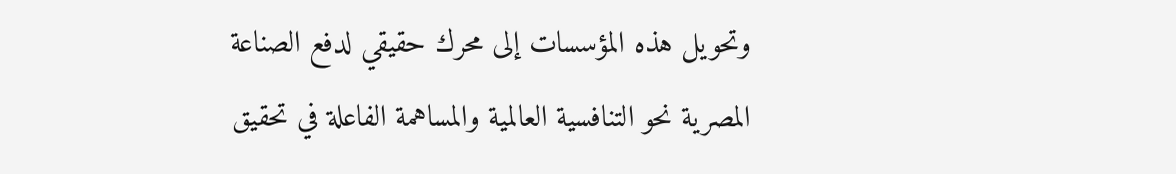وتحويل هذه المؤسسات إلى محرك حقيقي لدفع الصناعة المصرية نحو التنافسية العالمية والمساهمة الفاعلة في تحقيق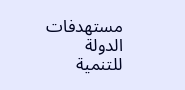مستهدفات الدولة للتنمية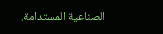الصناعية المستدامة.